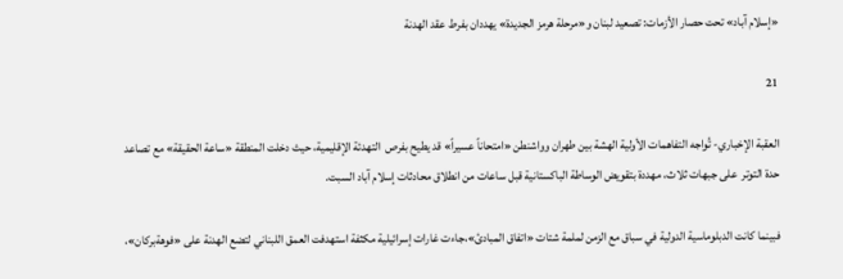«إسلام آباد» تحت حصار الأزمات: تصعيد لبنان و«مرحلة هرمز الجديدة» يهددان بفرط عقد الهدنة

21

العقبة الإخباري- تُواجه التفاهمات الأولية الهشة بين طهران وواشنطن «امتحاناً عسيراً» قد يطيح بفرص  التهدئة الإقليمية، حيث دخلت المنطقة «ساعة الحقيقة» مع تصاعد حدة التوتر  على جبهات ثلاث، مهددة بتقويض الوساطة الباكستانية قبل ساعات من انطلاق محادثات إسلام آباد السبت.

فبينما كانت الدبلوماسية الدولية في سباق مع الزمن لملمة شتات «اتفاق المبادئ»،جاءت غارات إسرائيلية مكثفة استهدفت العمق اللبناني لتضع الهدنة على «فوهةبركان»،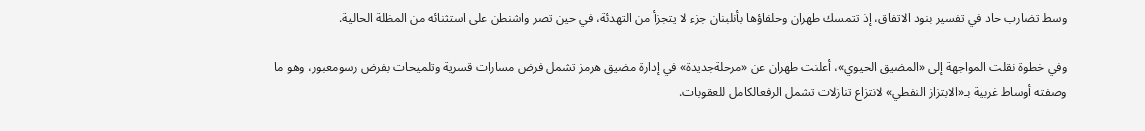وسط تضارب حاد في تفسير بنود الاتفاق، إذ تتمسك طهران وحلفاؤها بأنلبنان جزء لا يتجزأ من التهدئة، في حين تصر واشنطن على استثنائه من المظلة الحالية.

وفي خطوة نقلت المواجهة إلى «المضيق الحيوي»، أعلنت طهران عن «مرحلةجديدة» في إدارة مضيق هرمز تشمل فرض مسارات قسرية وتلميحات بفرض رسومعبور، وهو ما وصفته أوساط غربية بـ«الابتزاز النفطي» لانتزاع تنازلات تشمل الرفعالكامل للعقوبات.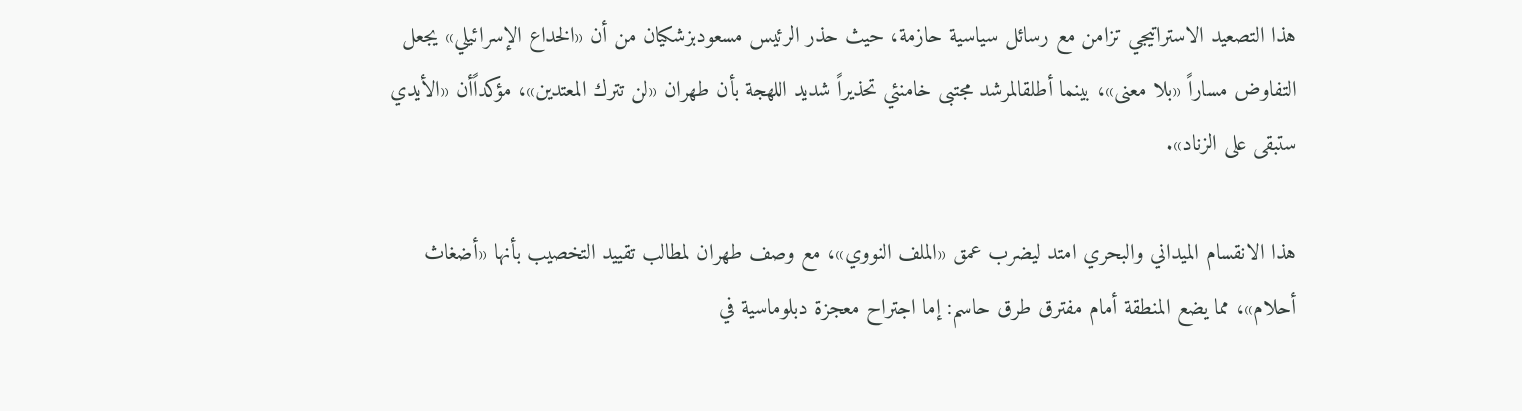هذا التصعيد الاستراتيجي تزامن مع رسائل سياسية حازمة، حيث حذر الرئيس مسعودبزشكيان من أن «الخداع الإسرائيلي» يجعل التفاوض مساراً «بلا معنى»، بينما أطلقالمرشد مجتبى خامنئي تحذيراً شديد اللهجة بأن طهران «لن تترك المعتدين»، مؤكداًأن «الأيدي ستبقى على الزناد».

هذا الانقسام الميداني والبحري امتد ليضرب عمق «الملف النووي»، مع وصف طهران لمطالب تقييد التخصيب بأنها «أضغاث أحلام»، مما يضع المنطقة أمام مفترق طرق حاسم: إما اجتراح معجزة دبلوماسية في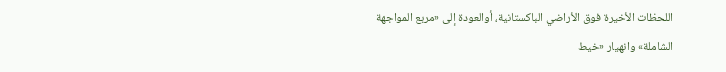اللحظات الأخيرة فوق الأراضي الباكستانية، أوالعودة إلى «مربع المواجهة الشاملة» وانهيار «خيط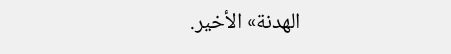الهدنة» الأخير.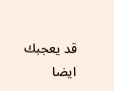قد يعجبك ايضا